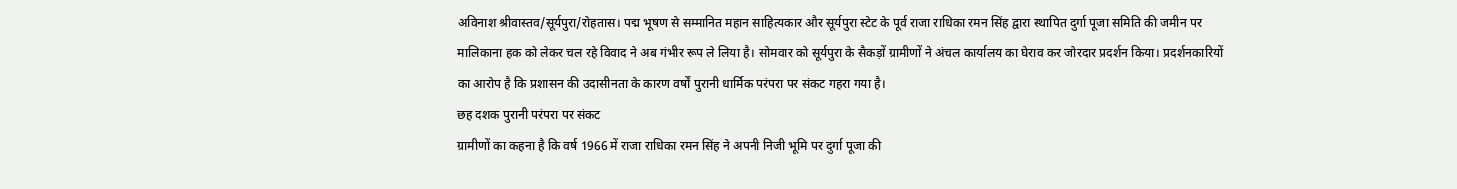अविनाश श्रीवास्तव/सूर्यपुरा/रोहतास। पद्म भूषण से सम्मानित महान साहित्यकार और सूर्यपुरा स्टेट के पूर्व राजा राधिका रमन सिंह द्वारा स्थापित दुर्गा पूजा समिति की जमीन पर मालिकाना हक को लेकर चल रहे विवाद ने अब गंभीर रूप ले लिया है। सोमवार को सूर्यपुरा के सैकड़ों ग्रामीणों ने अंचल कार्यालय का घेराव कर जोरदार प्रदर्शन किया। प्रदर्शनकारियों का आरोप है कि प्रशासन की उदासीनता के कारण वर्षों पुरानी धार्मिक परंपरा पर संकट गहरा गया है।
छह दशक पुरानी परंपरा पर संकट
ग्रामीणों का कहना है कि वर्ष 1966 में राजा राधिका रमन सिंह ने अपनी निजी भूमि पर दुर्गा पूजा की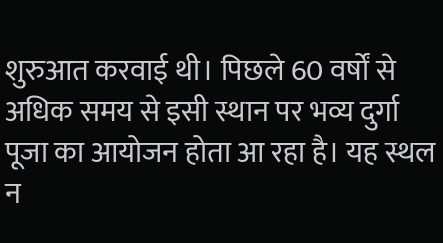शुरुआत करवाई थी। पिछले 60 वर्षों से अधिक समय से इसी स्थान पर भव्य दुर्गा पूजा का आयोजन होता आ रहा है। यह स्थल न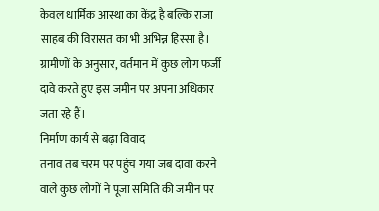केवल धार्मिक आस्था का केंद्र है बल्कि राजा साहब की विरासत का भी अभिन्न हिस्सा है। ग्रामीणों के अनुसार, वर्तमान में कुछ लोग फर्जी दावे करते हुए इस जमीन पर अपना अधिकार जता रहे हैं।
निर्माण कार्य से बढ़ा विवाद
तनाव तब चरम पर पहुंच गया जब दावा करने वाले कुछ लोगों ने पूजा समिति की जमीन पर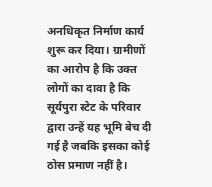अनधिकृत निर्माण कार्य शुरू कर दिया। ग्रामीणों का आरोप है कि उक्त लोगों का दावा है कि सूर्यपुरा स्टेट के परिवार द्वारा उन्हें यह भूमि बेच दी गई है जबकि इसका कोई ठोस प्रमाण नहीं है।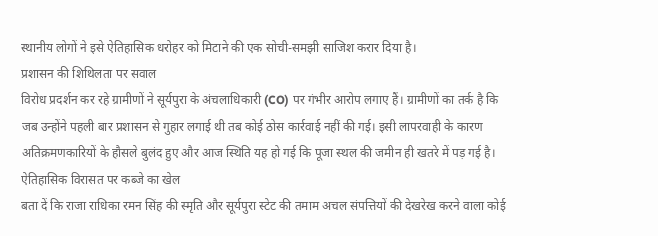स्थानीय लोगों ने इसे ऐतिहासिक धरोहर को मिटाने की एक सोची-समझी साजिश करार दिया है।
प्रशासन की शिथिलता पर सवाल
विरोध प्रदर्शन कर रहे ग्रामीणों ने सूर्यपुरा के अंचलाधिकारी (CO) पर गंभीर आरोप लगाए हैं। ग्रामीणों का तर्क है कि जब उन्होंने पहली बार प्रशासन से गुहार लगाई थी तब कोई ठोस कार्रवाई नहीं की गई। इसी लापरवाही के कारण अतिक्रमणकारियों के हौसले बुलंद हुए और आज स्थिति यह हो गई कि पूजा स्थल की जमीन ही खतरे में पड़ गई है।
ऐतिहासिक विरासत पर कब्जे का खेल
बता दें कि राजा राधिका रमन सिंह की स्मृति और सूर्यपुरा स्टेट की तमाम अचल संपत्तियों की देखरेख करने वाला कोई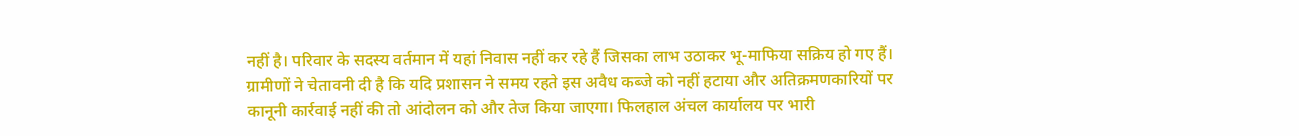नहीं है। परिवार के सदस्य वर्तमान में यहां निवास नहीं कर रहे हैं जिसका लाभ उठाकर भू-माफिया सक्रिय हो गए हैं। ग्रामीणों ने चेतावनी दी है कि यदि प्रशासन ने समय रहते इस अवैध कब्जे को नहीं हटाया और अतिक्रमणकारियों पर कानूनी कार्रवाई नहीं की तो आंदोलन को और तेज किया जाएगा। फिलहाल अंचल कार्यालय पर भारी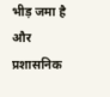भीड़ जमा है और प्रशासनिक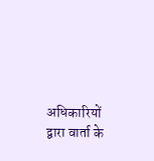अधिकारियों द्वारा वार्ता के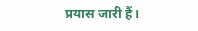प्रयास जारी हैं।